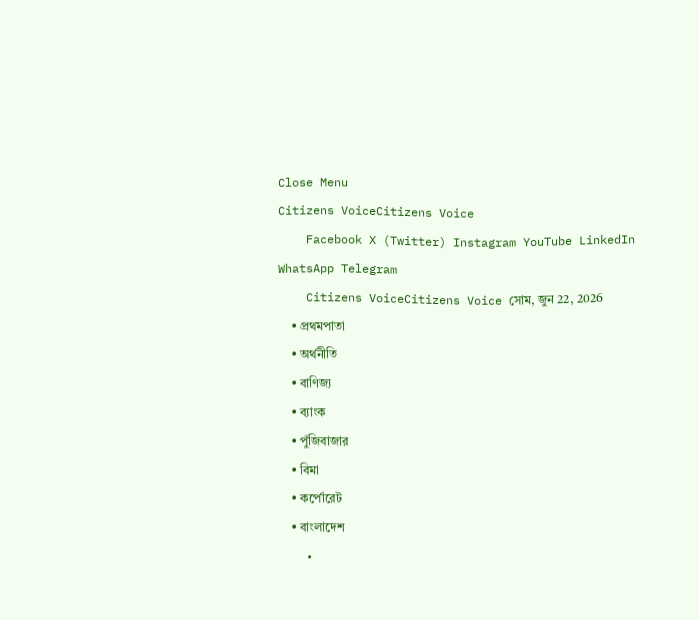Close Menu
Citizens VoiceCitizens Voice
    Facebook X (Twitter) Instagram YouTube LinkedIn WhatsApp Telegram
    Citizens VoiceCitizens Voice সোম, জুন 22, 2026
    • প্রথমপাতা
    • অর্থনীতি
    • বাণিজ্য
    • ব্যাংক
    • পুঁজিবাজার
    • বিমা
    • কর্পোরেট
    • বাংলাদেশ
    •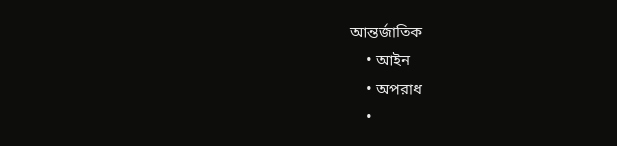আন্তর্জাতিক
    • আইন
    • অপরাধ
    •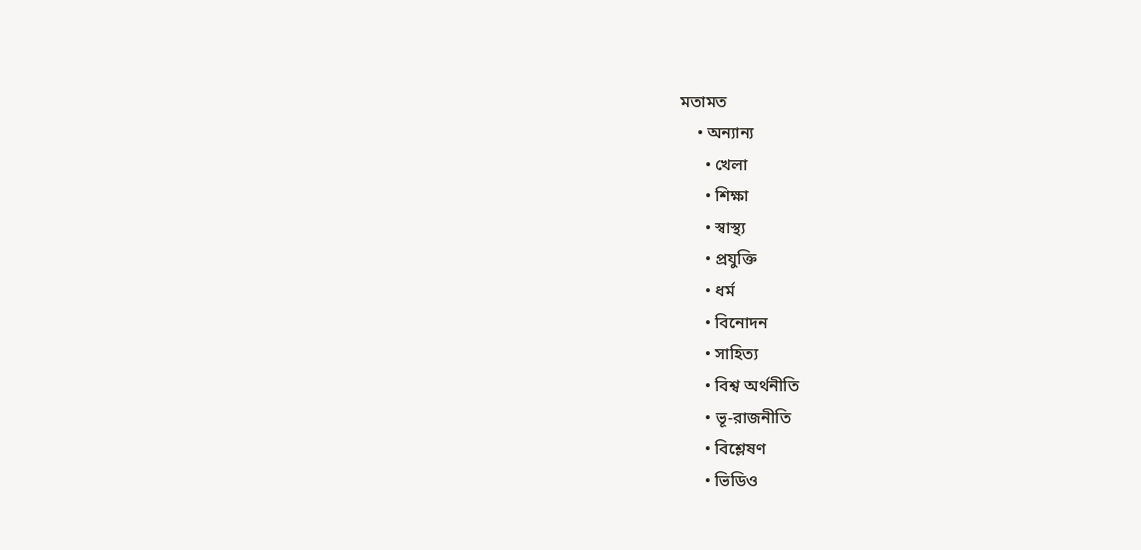মতামত
    • অন্যান্য
      • খেলা
      • শিক্ষা
      • স্বাস্থ্য
      • প্রযুক্তি
      • ধর্ম
      • বিনোদন
      • সাহিত্য
      • বিশ্ব অর্থনীতি
      • ভূ-রাজনীতি
      • বিশ্লেষণ
      • ভিডিও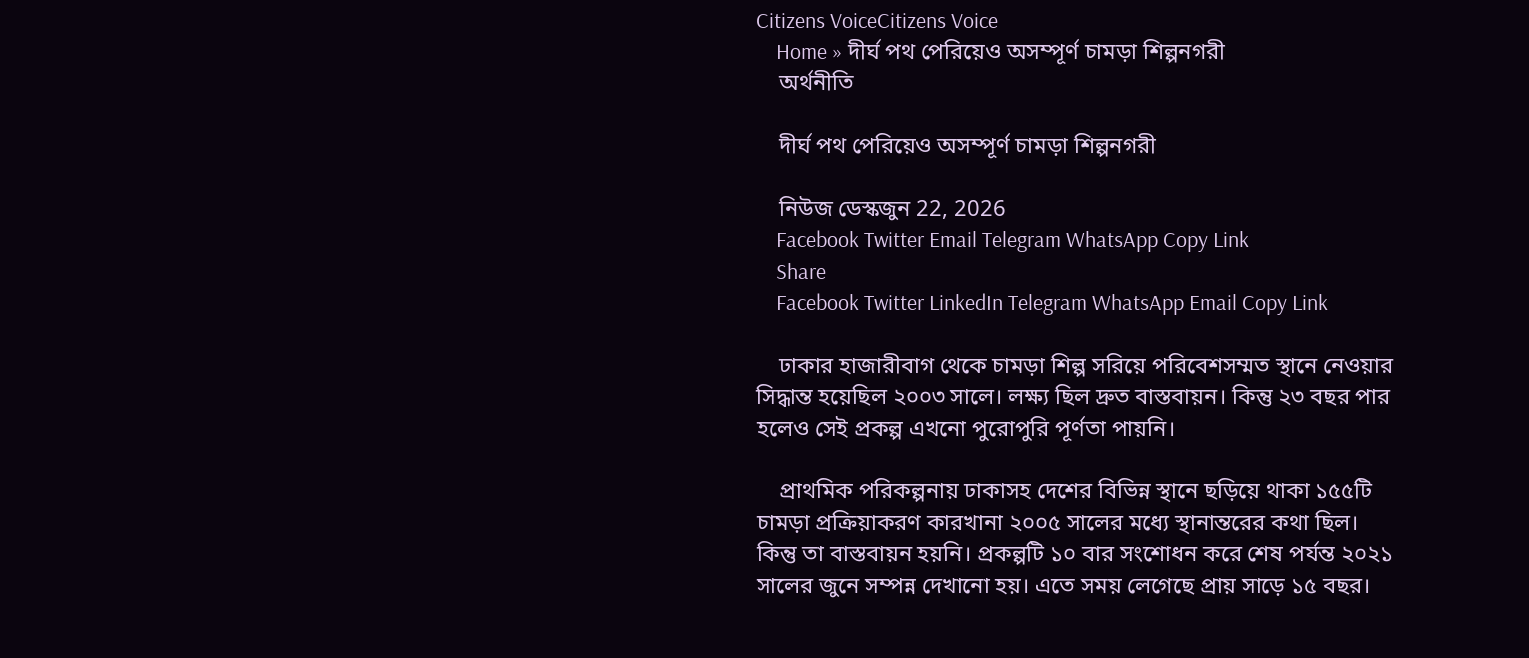Citizens VoiceCitizens Voice
    Home » দীর্ঘ পথ পেরিয়েও অসম্পূর্ণ চামড়া শিল্পনগরী
    অর্থনীতি

    দীর্ঘ পথ পেরিয়েও অসম্পূর্ণ চামড়া শিল্পনগরী

    নিউজ ডেস্কজুন 22, 2026
    Facebook Twitter Email Telegram WhatsApp Copy Link
    Share
    Facebook Twitter LinkedIn Telegram WhatsApp Email Copy Link

    ঢাকার হাজারীবাগ থেকে চামড়া শিল্প সরিয়ে পরিবেশসম্মত স্থানে নেওয়ার সিদ্ধান্ত হয়েছিল ২০০৩ সালে। লক্ষ্য ছিল দ্রুত বাস্তবায়ন। কিন্তু ২৩ বছর পার হলেও সেই প্রকল্প এখনো পুরোপুরি পূর্ণতা পায়নি।

    প্রাথমিক পরিকল্পনায় ঢাকাসহ দেশের বিভিন্ন স্থানে ছড়িয়ে থাকা ১৫৫টি চামড়া প্রক্রিয়াকরণ কারখানা ২০০৫ সালের মধ্যে স্থানান্তরের কথা ছিল। কিন্তু তা বাস্তবায়ন হয়নি। প্রকল্পটি ১০ বার সংশোধন করে শেষ পর্যন্ত ২০২১ সালের জুনে সম্পন্ন দেখানো হয়। এতে সময় লেগেছে প্রায় সাড়ে ১৫ বছর।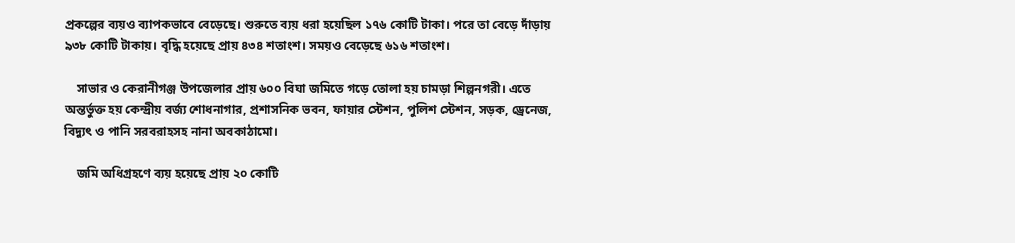প্রকল্পের ব্যয়ও ব্যাপকভাবে বেড়েছে। শুরুতে ব্যয় ধরা হয়েছিল ১৭৬ কোটি টাকা। পরে তা বেড়ে দাঁড়ায় ৯৩৮ কোটি টাকায়। বৃদ্ধি হয়েছে প্রায় ৪৩৪ শতাংশ। সময়ও বেড়েছে ৬১৬ শতাংশ।

    সাভার ও কেরানীগঞ্জ উপজেলার প্রায় ৬০০ বিঘা জমিতে গড়ে তোলা হয় চামড়া শিল্পনগরী। এতে অন্তর্ভুক্ত হয় কেন্দ্রীয় বর্জ্য শোধনাগার, প্রশাসনিক ভবন, ফায়ার স্টেশন, পুলিশ স্টেশন, সড়ক, ড্রেনেজ, বিদ্যুৎ ও পানি সরবরাহসহ নানা অবকাঠামো।

    জমি অধিগ্রহণে ব্যয় হয়েছে প্রায় ২০ কোটি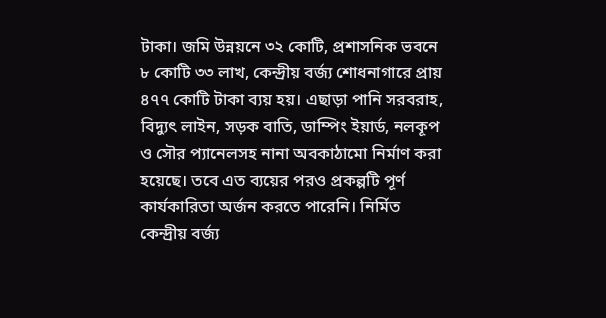টাকা। জমি উন্নয়নে ৩২ কোটি, প্রশাসনিক ভবনে ৮ কোটি ৩৩ লাখ, কেন্দ্রীয় বর্জ্য শোধনাগারে প্রায় ৪৭৭ কোটি টাকা ব্যয় হয়। এছাড়া পানি সরবরাহ, বিদ্যুৎ লাইন, সড়ক বাতি, ডাম্পিং ইয়ার্ড, নলকূপ ও সৌর প্যানেলসহ নানা অবকাঠামো নির্মাণ করা হয়েছে। তবে এত ব্যয়ের পরও প্রকল্পটি পূর্ণ কার্যকারিতা অর্জন করতে পারেনি। নির্মিত কেন্দ্রীয় বর্জ্য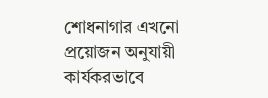শোধনাগার এখনো প্রয়োজন অনুযায়ী কার্যকরভাবে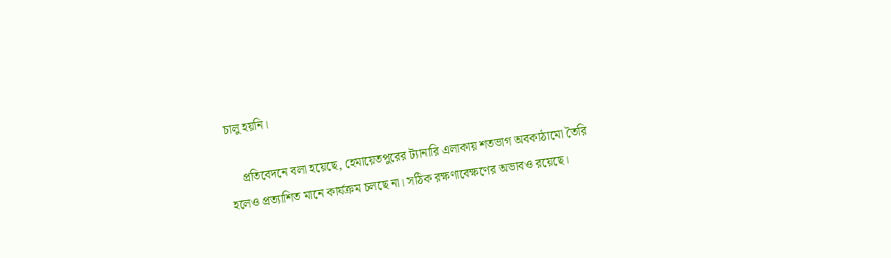চালু হয়নি।

    প্রতিবেদনে বলা হয়েছে, হেমায়েতপুরের ট্যানারি এলাকায় শতভাগ অবকাঠামো তৈরি হলেও প্রত্যাশিত মানে কার্যক্রম চলছে না। সঠিক রক্ষণাবেক্ষণের অভাবও রয়েছে।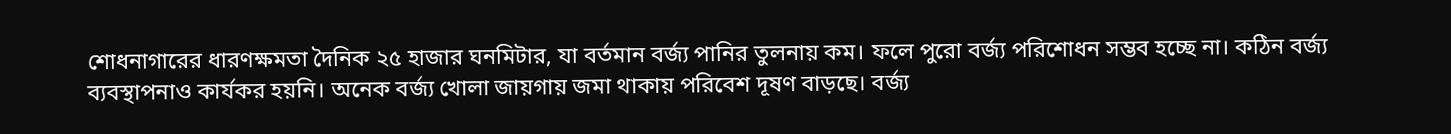শোধনাগারের ধারণক্ষমতা দৈনিক ২৫ হাজার ঘনমিটার, যা বর্তমান বর্জ্য পানির তুলনায় কম। ফলে পুরো বর্জ্য পরিশোধন সম্ভব হচ্ছে না। কঠিন বর্জ্য ব্যবস্থাপনাও কার্যকর হয়নি। অনেক বর্জ্য খোলা জায়গায় জমা থাকায় পরিবেশ দূষণ বাড়ছে। বর্জ্য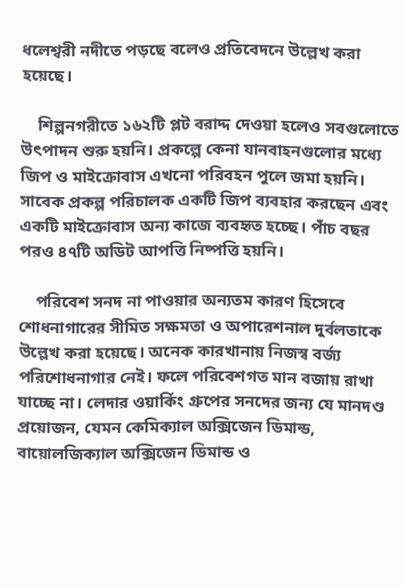ধলেশ্বরী নদীতে পড়ছে বলেও প্রতিবেদনে উল্লেখ করা হয়েছে।

    শিল্পনগরীতে ১৬২টি প্লট বরাদ্দ দেওয়া হলেও সবগুলোতে উৎপাদন শুরু হয়নি। প্রকল্পে কেনা যানবাহনগুলোর মধ্যে জিপ ও মাইক্রোবাস এখনো পরিবহন পুলে জমা হয়নি। সাবেক প্রকল্প পরিচালক একটি জিপ ব্যবহার করছেন এবং একটি মাইক্রোবাস অন্য কাজে ব্যবহৃত হচ্ছে। পাঁচ বছর পরও ৪৭টি অডিট আপত্তি নিষ্পত্তি হয়নি।

    পরিবেশ সনদ না পাওয়ার অন্যতম কারণ হিসেবে শোধনাগারের সীমিত সক্ষমতা ও অপারেশনাল দুর্বলতাকে উল্লেখ করা হয়েছে। অনেক কারখানায় নিজস্ব বর্জ্য পরিশোধনাগার নেই। ফলে পরিবেশগত মান বজায় রাখা যাচ্ছে না। লেদার ওয়ার্কিং গ্রুপের সনদের জন্য যে মানদণ্ড প্রয়োজন, যেমন কেমিক্যাল অক্সিজেন ডিমান্ড, বায়োলজিক্যাল অক্সিজেন ডিমান্ড ও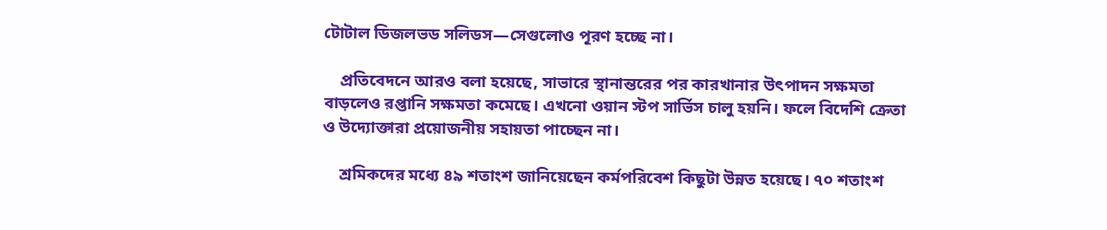টোটাল ডিজলভড সলিডস—সেগুলোও পূরণ হচ্ছে না।

    প্রতিবেদনে আরও বলা হয়েছে, সাভারে স্থানান্তরের পর কারখানার উৎপাদন সক্ষমতা বাড়লেও রপ্তানি সক্ষমতা কমেছে। এখনো ওয়ান স্টপ সার্ভিস চালু হয়নি। ফলে বিদেশি ক্রেতা ও উদ্যোক্তারা প্রয়োজনীয় সহায়তা পাচ্ছেন না।

    শ্রমিকদের মধ্যে ৪৯ শতাংশ জানিয়েছেন কর্মপরিবেশ কিছুটা উন্নত হয়েছে। ৭০ শতাংশ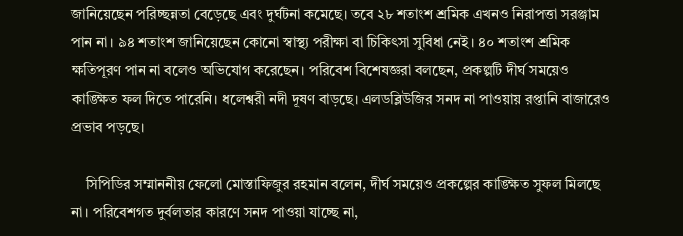জানিয়েছেন পরিচ্ছন্নতা বেড়েছে এবং দুর্ঘটনা কমেছে। তবে ২৮ শতাংশ শ্রমিক এখনও নিরাপত্তা সরঞ্জাম পান না। ৯৪ শতাংশ জানিয়েছেন কোনো স্বাস্থ্য পরীক্ষা বা চিকিৎসা সুবিধা নেই। ৪০ শতাংশ শ্রমিক ক্ষতিপূরণ পান না বলেও অভিযোগ করেছেন। পরিবেশ বিশেষজ্ঞরা বলছেন, প্রকল্পটি দীর্ঘ সময়েও কাঙ্ক্ষিত ফল দিতে পারেনি। ধলেশ্বরী নদী দূষণ বাড়ছে। এলডব্লিউজির সনদ না পাওয়ায় রপ্তানি বাজারেও প্রভাব পড়ছে।

    সিপিডির সম্মাননীয় ফেলো মোস্তাফিজুর রহমান বলেন, দীর্ঘ সময়েও প্রকল্পের কাঙ্ক্ষিত সুফল মিলছে না। পরিবেশগত দুর্বলতার কারণে সনদ পাওয়া যাচ্ছে না,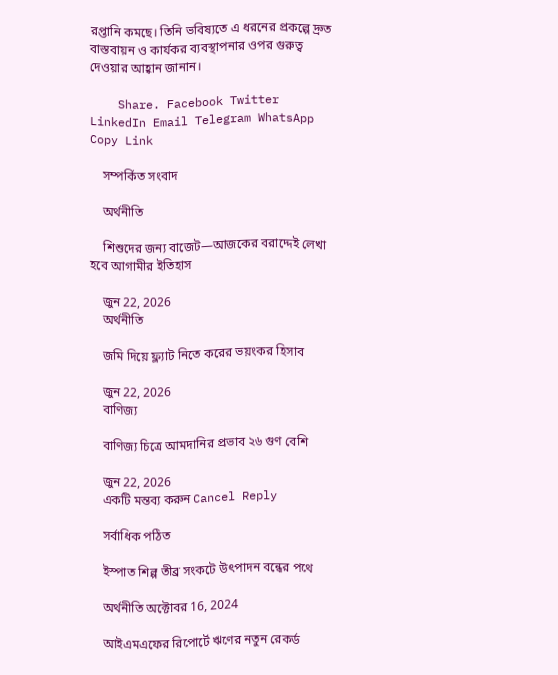রপ্তানি কমছে। তিনি ভবিষ্যতে এ ধরনের প্রকল্পে দ্রুত বাস্তবায়ন ও কার্যকর ব্যবস্থাপনার ওপর গুরুত্ব দেওয়ার আহ্বান জানান।

    Share. Facebook Twitter LinkedIn Email Telegram WhatsApp Copy Link

    সম্পর্কিত সংবাদ

    অর্থনীতি

    শিশুদের জন্য বাজেট—আজকের বরাদ্দেই লেখা হবে আগামীর ইতিহাস

    জুন 22, 2026
    অর্থনীতি

    জমি দিয়ে ফ্ল্যাট নিতে করের ভয়ংকর হিসাব

    জুন 22, 2026
    বাণিজ্য

    বাণিজ্য চিত্রে আমদানির প্রভাব ২৬ গুণ বেশি

    জুন 22, 2026
    একটি মন্তব্য করুন Cancel Reply

    সর্বাধিক পঠিত

    ইস্পাত শিল্প তীব্র সংকটে উৎপাদন বন্ধের পথে

    অর্থনীতি অক্টোবর 16, 2024

    আইএমএফের রিপোর্টে ঋণের নতুন রেকর্ড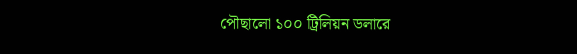পৌছালো ১০০ ট্রিলিয়ন ডলারে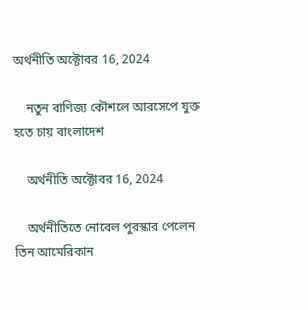অর্থনীতি অক্টোবর 16, 2024

    নতুন বাণিজ্য কৌশলে আরসেপে যুক্ত হতে চায় বাংলাদেশ

    অর্থনীতি অক্টোবর 16, 2024

    অর্থনীতিতে নোবেল পুরস্কার পেলেন তিন আমেরিকান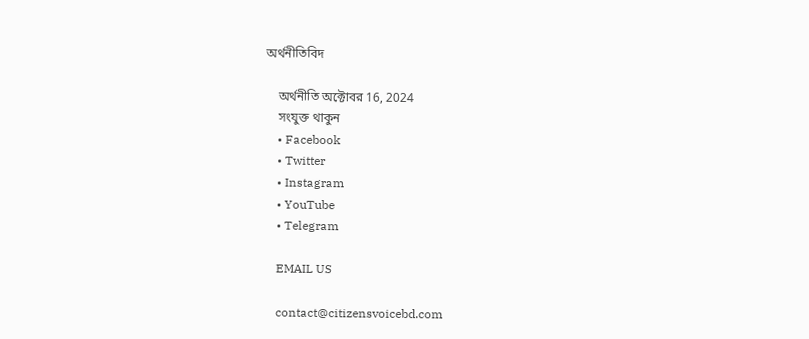অর্থনীতিবিদ

    অর্থনীতি অক্টোবর 16, 2024
    সংযুক্ত থাকুন
    • Facebook
    • Twitter
    • Instagram
    • YouTube
    • Telegram

    EMAIL US

    contact@citizensvoicebd.com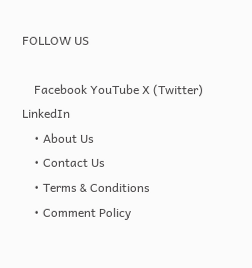FOLLOW US

    Facebook YouTube X (Twitter) LinkedIn
    • About Us
    • Contact Us
    • Terms & Conditions
    • Comment Policy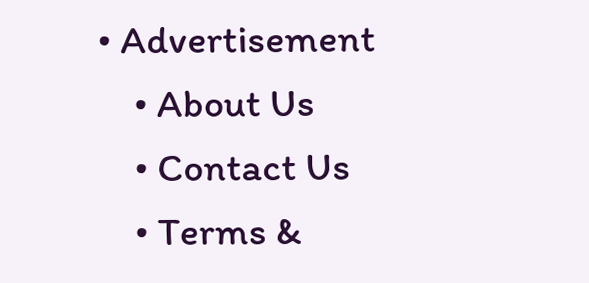• Advertisement
    • About Us
    • Contact Us
    • Terms &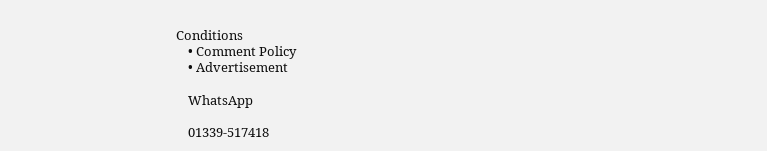Conditions
    • Comment Policy
    • Advertisement

    WhatsApp

    01339-517418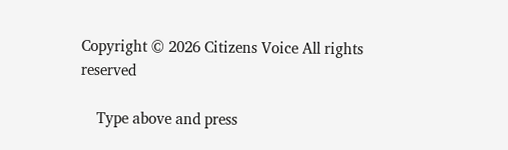Copyright © 2026 Citizens Voice All rights reserved

    Type above and press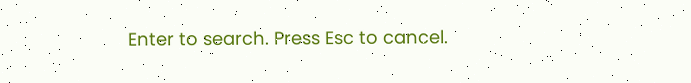Enter to search. Press Esc to cancel.